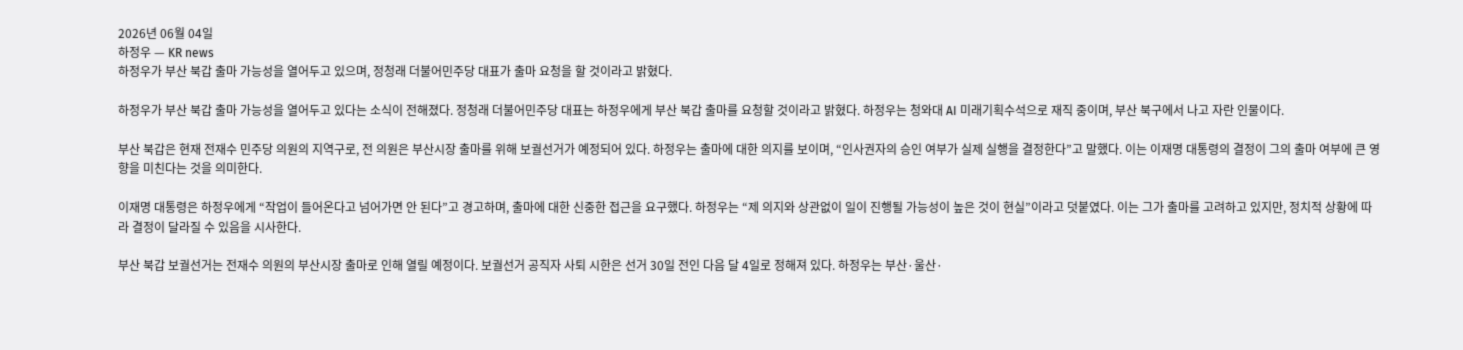2026년 06월 04일
하정우 — KR news
하정우가 부산 북갑 출마 가능성을 열어두고 있으며, 정청래 더불어민주당 대표가 출마 요청을 할 것이라고 밝혔다.

하정우가 부산 북갑 출마 가능성을 열어두고 있다는 소식이 전해졌다. 정청래 더불어민주당 대표는 하정우에게 부산 북갑 출마를 요청할 것이라고 밝혔다. 하정우는 청와대 AI 미래기획수석으로 재직 중이며, 부산 북구에서 나고 자란 인물이다.

부산 북갑은 현재 전재수 민주당 의원의 지역구로, 전 의원은 부산시장 출마를 위해 보궐선거가 예정되어 있다. 하정우는 출마에 대한 의지를 보이며, “인사권자의 승인 여부가 실제 실행을 결정한다”고 말했다. 이는 이재명 대통령의 결정이 그의 출마 여부에 큰 영향을 미친다는 것을 의미한다.

이재명 대통령은 하정우에게 “작업이 들어온다고 넘어가면 안 된다”고 경고하며, 출마에 대한 신중한 접근을 요구했다. 하정우는 “제 의지와 상관없이 일이 진행될 가능성이 높은 것이 현실”이라고 덧붙였다. 이는 그가 출마를 고려하고 있지만, 정치적 상황에 따라 결정이 달라질 수 있음을 시사한다.

부산 북갑 보궐선거는 전재수 의원의 부산시장 출마로 인해 열릴 예정이다. 보궐선거 공직자 사퇴 시한은 선거 30일 전인 다음 달 4일로 정해져 있다. 하정우는 부산·울산·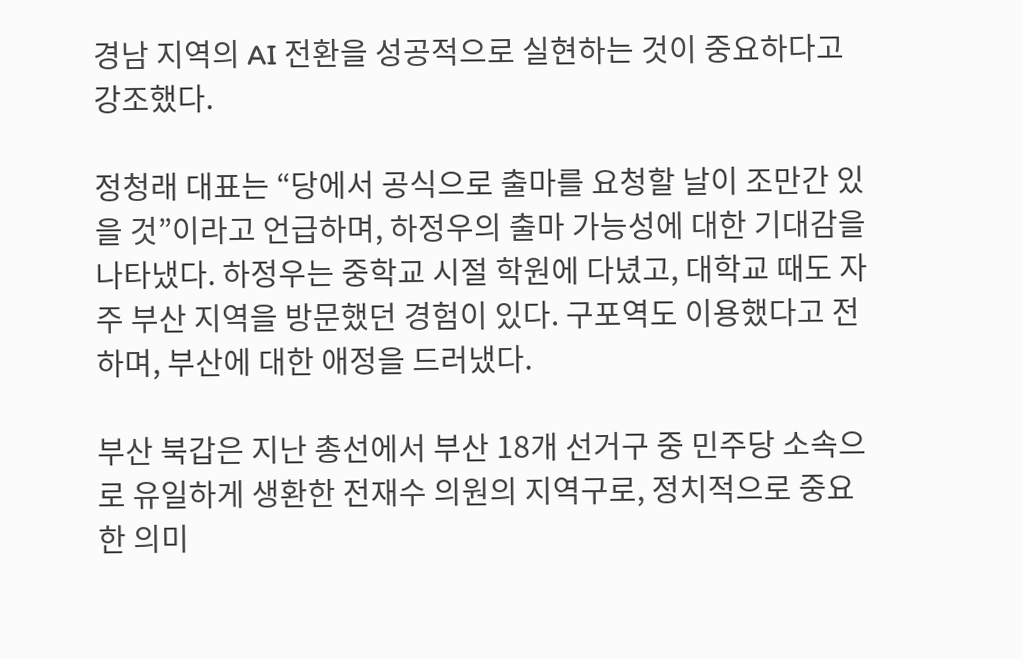경남 지역의 AI 전환을 성공적으로 실현하는 것이 중요하다고 강조했다.

정청래 대표는 “당에서 공식으로 출마를 요청할 날이 조만간 있을 것”이라고 언급하며, 하정우의 출마 가능성에 대한 기대감을 나타냈다. 하정우는 중학교 시절 학원에 다녔고, 대학교 때도 자주 부산 지역을 방문했던 경험이 있다. 구포역도 이용했다고 전하며, 부산에 대한 애정을 드러냈다.

부산 북갑은 지난 총선에서 부산 18개 선거구 중 민주당 소속으로 유일하게 생환한 전재수 의원의 지역구로, 정치적으로 중요한 의미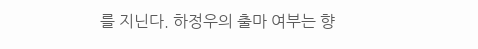를 지닌다. 하정우의 출마 여부는 향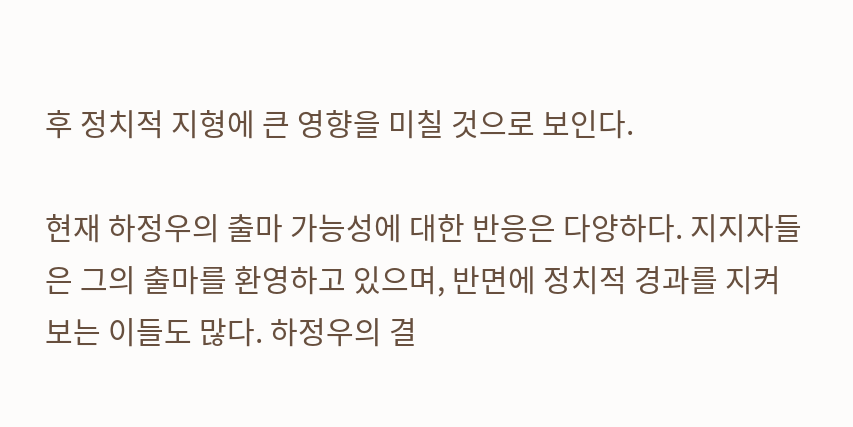후 정치적 지형에 큰 영향을 미칠 것으로 보인다.

현재 하정우의 출마 가능성에 대한 반응은 다양하다. 지지자들은 그의 출마를 환영하고 있으며, 반면에 정치적 경과를 지켜보는 이들도 많다. 하정우의 결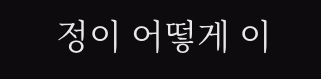정이 어떻게 이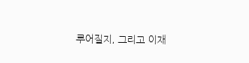루어질지, 그리고 이재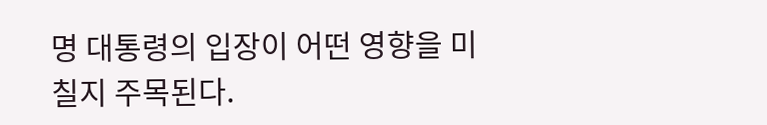명 대통령의 입장이 어떤 영향을 미칠지 주목된다.